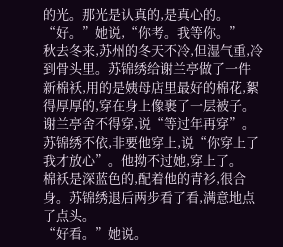的光。那光是认真的,是真心的。
“好。”她说,“你考。我等你。”
秋去冬来,苏州的冬天不冷,但湿气重,冷到骨头里。苏锦绣给谢兰亭做了一件新棉袄,用的是姨母店里最好的棉花,絮得厚厚的,穿在身上像裹了一层被子。谢兰亭舍不得穿,说“等过年再穿”。苏锦绣不依,非要他穿上,说“你穿上了我才放心”。他拗不过她,穿上了。
棉袄是深蓝色的,配着他的青衫,很合身。苏锦绣退后两步看了看,满意地点了点头。
“好看。”她说。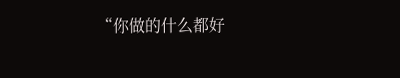“你做的什么都好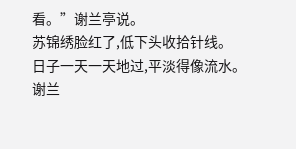看。”谢兰亭说。
苏锦绣脸红了,低下头收拾针线。
日子一天一天地过,平淡得像流水。谢兰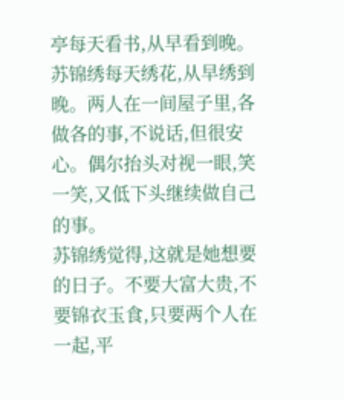亭每天看书,从早看到晚。苏锦绣每天绣花,从早绣到晚。两人在一间屋子里,各做各的事,不说话,但很安心。偶尔抬头对视一眼,笑一笑,又低下头继续做自己的事。
苏锦绣觉得,这就是她想要的日子。不要大富大贵,不要锦衣玉食,只要两个人在一起,平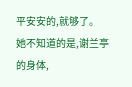平安安的,就够了。
她不知道的是,谢兰亭的身体,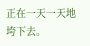正在一天一天地垮下去。